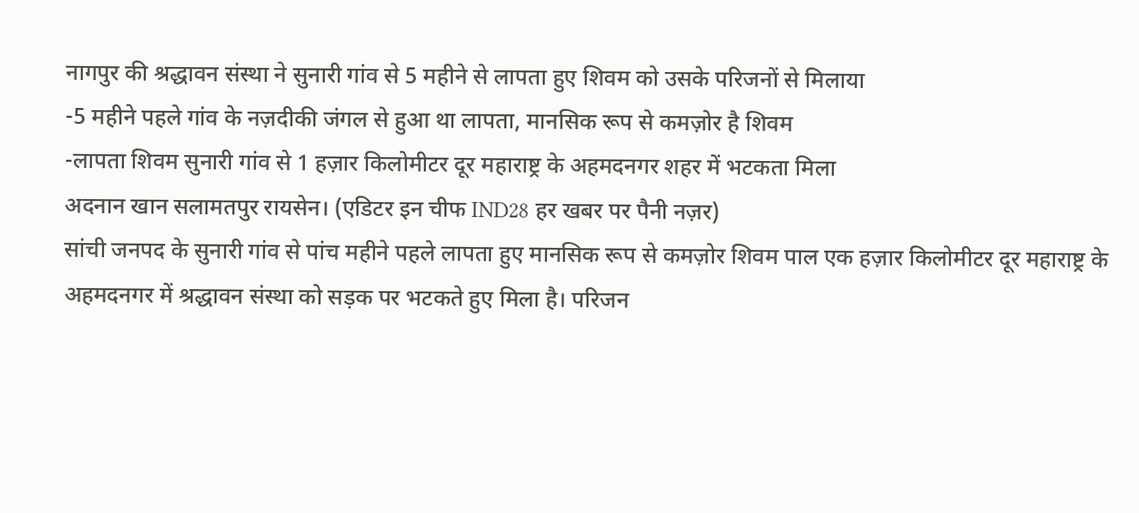नागपुर की श्रद्धावन संस्था ने सुनारी गांव से 5 महीने से लापता हुए शिवम को उसके परिजनों से मिलाया
-5 महीने पहले गांव के नज़दीकी जंगल से हुआ था लापता, मानसिक रूप से कमज़ोर है शिवम
-लापता शिवम सुनारी गांव से 1 हज़ार किलोमीटर दूर महाराष्ट्र के अहमदनगर शहर में भटकता मिला
अदनान खान सलामतपुर रायसेन। (एडिटर इन चीफ IND28 हर खबर पर पैनी नज़र)
सांची जनपद के सुनारी गांव से पांच महीने पहले लापता हुए मानसिक रूप से कमज़ोर शिवम पाल एक हज़ार किलोमीटर दूर महाराष्ट्र के अहमदनगर में श्रद्धावन संस्था को सड़क पर भटकते हुए मिला है। परिजन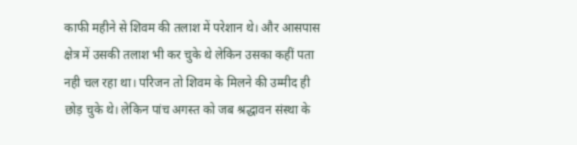काफी महीने से शिवम की तलाश में परेशान थे। और आसपास क्षेत्र में उसकी तलाश भी कर चुके थे लेकिन उसका कहीं पता नही चल रहा था। परिजन तो शिवम के मिलने की उम्मीद ही छोड़ चुके थे। लेकिन पांच अगस्त को जब श्रद्धावन संस्था के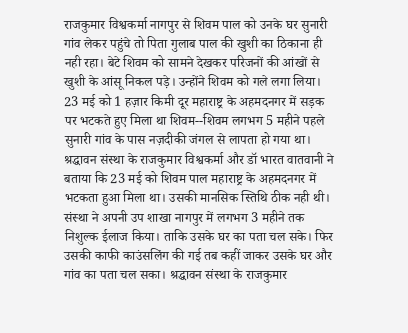राजकुमार विश्वकर्मा नागपुर से शिवम पाल को उनके घर सुनारी गांव लेकर पहुंचे तो पिता गुलाब पाल की खुशी का ठिकाना ही नही रहा। बेटे शिवम को सामने देखकर परिजनों की आंखों से खुशी के आंसू निकल पड़े। उन्होंने शिवम को गले लगा लिया।
23 मई को 1 हज़ार किमी दूर महाराष्ट्र के अहमदनगर में सड़क पर भटकते हुए मिला था शिवम--शिवम लगभग 5 महीने पहले सुनारी गांव के पास नज़दीकी जंगल से लापता हो गया था। श्रद्धावन संस्था के राजकुमार विश्वकर्मा और डॉ भारत वातवानी ने बताया कि 23 मई को शिवम पाल महाराष्ट्र के अहमदनगर में भटकता हुआ मिला था। उसकी मानसिक स्तिथि ठीक नही थी। संस्था ने अपनी उप शाखा नागपुर में लगभग 3 महीने तक निशुल्क ईलाज किया। ताकि उसके घर का पता चल सके। फिर उसकी काफी काउंसलिंग की गई तब कहीं जाकर उसके घर और गांव का पता चल सका। श्रद्धावन संस्था के राजकुमार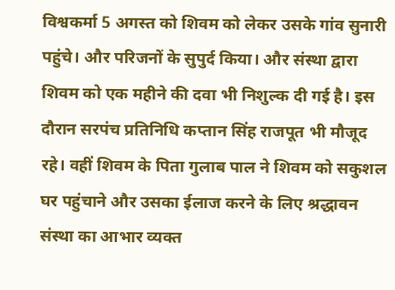विश्वकर्मा 5 अगस्त को शिवम को लेकर उसके गांव सुनारी पहुंचे। और परिजनों के सुपुर्द किया। और संस्था द्वारा शिवम को एक महीने की दवा भी निशुल्क दी गई है। इस दौरान सरपंच प्रतिनिधि कप्तान सिंह राजपूत भी मौजूद रहे। वहीं शिवम के पिता गुलाब पाल ने शिवम को सकुशल घर पहुंचाने और उसका ईलाज करने के लिए श्रद्धावन संस्था का आभार व्यक्त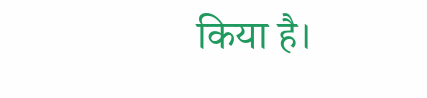किया है।